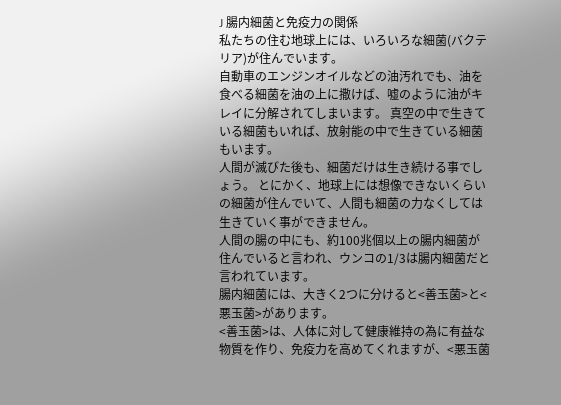J 腸内細菌と免疫力の関係
私たちの住む地球上には、いろいろな細菌(バクテリア)が住んでいます。
自動車のエンジンオイルなどの油汚れでも、油を食べる細菌を油の上に撒けば、嘘のように油がキレイに分解されてしまいます。 真空の中で生きている細菌もいれば、放射能の中で生きている細菌もいます。
人間が滅びた後も、細菌だけは生き続ける事でしょう。 とにかく、地球上には想像できないくらいの細菌が住んでいて、人間も細菌の力なくしては生きていく事ができません。
人間の腸の中にも、約100兆個以上の腸内細菌が住んでいると言われ、ウンコの1/3は腸内細菌だと言われています。
腸内細菌には、大きく2つに分けると<善玉菌>と<悪玉菌>があります。
<善玉菌>は、人体に対して健康維持の為に有益な物質を作り、免疫力を高めてくれますが、<悪玉菌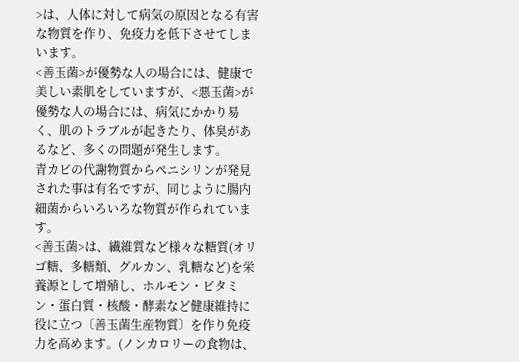>は、人体に対して病気の原因となる有害な物質を作り、免疫力を低下させてしまいます。
<善玉菌>が優勢な人の場合には、健康で美しい素肌をしていますが、<悪玉菌>が優勢な人の場合には、病気にかかり易く、肌のトラブルが起きたり、体臭があるなど、多くの問題が発生します。
青カビの代謝物質からペニシリンが発見された事は有名ですが、同じように腸内細菌からいろいろな物質が作られています。
<善玉菌>は、繊維質など様々な糖質(オリゴ糖、多糖類、グルカン、乳糖など)を栄養源として増殖し、ホルモン・ビタミン・蛋白質・核酸・酵素など健康維持に役に立つ〔善玉菌生産物質〕を作り免疫力を高めます。(ノンカロリーの食物は、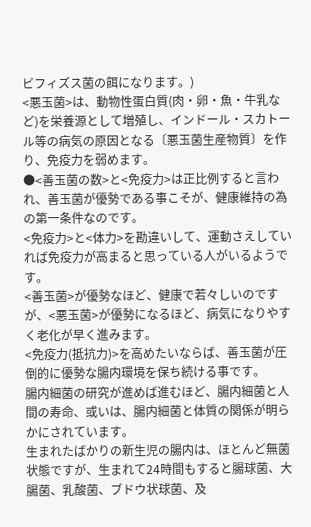ビフィズス菌の餌になります。)
<悪玉菌>は、動物性蛋白質(肉・卵・魚・牛乳など)を栄養源として増殖し、インドール・スカトール等の病気の原因となる〔悪玉菌生産物質〕を作り、免疫力を弱めます。
●<善玉菌の数>と<免疫力>は正比例すると言われ、善玉菌が優勢である事こそが、健康維持の為の第一条件なのです。
<免疫力>と<体力>を勘違いして、運動さえしていれば免疫力が高まると思っている人がいるようです。
<善玉菌>が優勢なほど、健康で若々しいのですが、<悪玉菌>が優勢になるほど、病気になりやすく老化が早く進みます。
<免疫力(抵抗力)>を高めたいならば、善玉菌が圧倒的に優勢な腸内環境を保ち続ける事です。
腸内細菌の研究が進めば進むほど、腸内細菌と人間の寿命、或いは、腸内細菌と体質の関係が明らかにされています。
生まれたばかりの新生児の腸内は、ほとんど無菌状態ですが、生まれて24時間もすると腸球菌、大腸菌、乳酸菌、ブドウ状球菌、及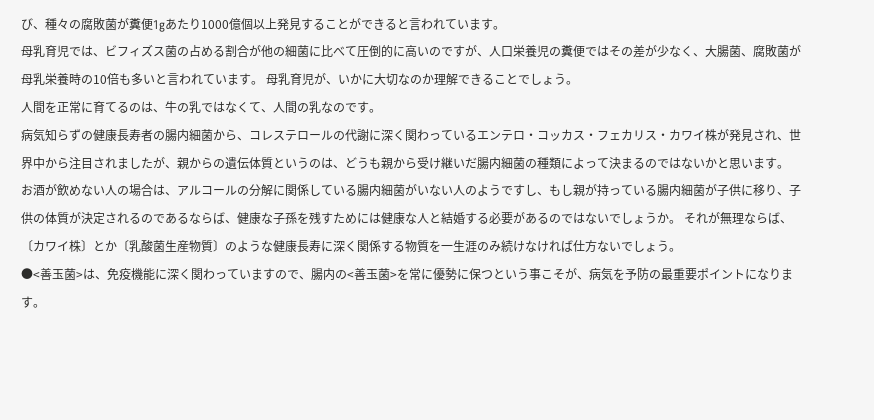び、種々の腐敗菌が糞便1gあたり1000億個以上発見することができると言われています。
母乳育児では、ビフィズス菌の占める割合が他の細菌に比べて圧倒的に高いのですが、人口栄養児の糞便ではその差が少なく、大腸菌、腐敗菌が母乳栄養時の10倍も多いと言われています。 母乳育児が、いかに大切なのか理解できることでしょう。
人間を正常に育てるのは、牛の乳ではなくて、人間の乳なのです。
病気知らずの健康長寿者の腸内細菌から、コレステロールの代謝に深く関わっているエンテロ・コッカス・フェカリス・カワイ株が発見され、世界中から注目されましたが、親からの遺伝体質というのは、どうも親から受け継いだ腸内細菌の種類によって決まるのではないかと思います。
お酒が飲めない人の場合は、アルコールの分解に関係している腸内細菌がいない人のようですし、もし親が持っている腸内細菌が子供に移り、子供の体質が決定されるのであるならば、健康な子孫を残すためには健康な人と結婚する必要があるのではないでしょうか。 それが無理ならば、〔カワイ株〕とか〔乳酸菌生産物質〕のような健康長寿に深く関係する物質を一生涯のみ続けなければ仕方ないでしょう。
●<善玉菌>は、免疫機能に深く関わっていますので、腸内の<善玉菌>を常に優勢に保つという事こそが、病気を予防の最重要ポイントになります。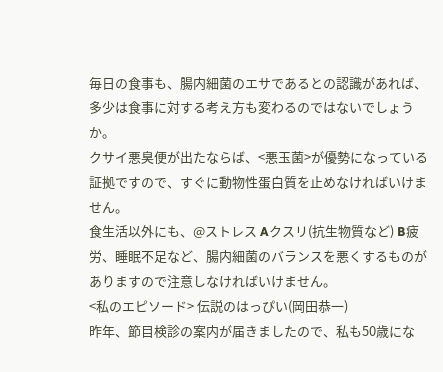毎日の食事も、腸内細菌のエサであるとの認識があれば、多少は食事に対する考え方も変わるのではないでしょうか。
クサイ悪臭便が出たならば、<悪玉菌>が優勢になっている証拠ですので、すぐに動物性蛋白質を止めなければいけません。
食生活以外にも、@ストレス Aクスリ(抗生物質など) B疲労、睡眠不足など、腸内細菌のバランスを悪くするものがありますので注意しなければいけません。
<私のエピソード> 伝説のはっぴい(岡田恭一)
昨年、節目検診の案内が届きましたので、私も50歳にな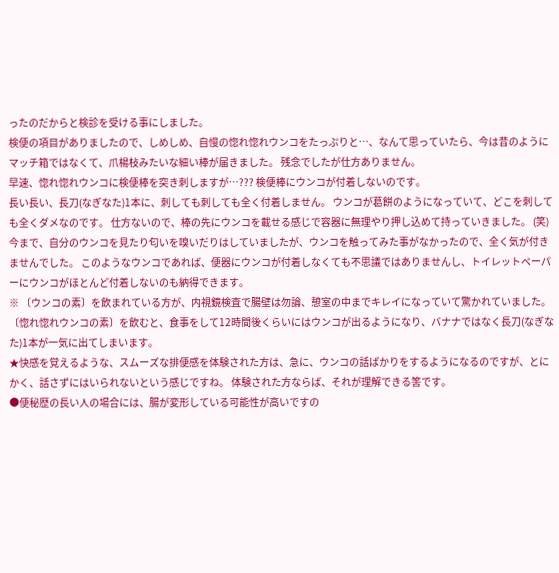ったのだからと検診を受ける事にしました。
検便の項目がありましたので、しめしめ、自慢の惚れ惚れウンコをたっぷりと…、なんて思っていたら、今は昔のようにマッチ箱ではなくて、爪楊枝みたいな細い棒が届きました。 残念でしたが仕方ありません。
早速、惚れ惚れウンコに検便棒を突き刺しますが…??? 検便棒にウンコが付着しないのです。
長い長い、長刀(なぎなた)1本に、刺しても刺しても全く付着しません。 ウンコが葛餅のようになっていて、どこを刺しても全くダメなのです。 仕方ないので、棒の先にウンコを載せる感じで容器に無理やり押し込めて持っていきました。 (笑)
今まで、自分のウンコを見たり匂いを嗅いだりはしていましたが、ウンコを触ってみた事がなかったので、全く気が付きませんでした。 このようなウンコであれば、便器にウンコが付着しなくても不思議ではありませんし、トイレットペーパーにウンコがほとんど付着しないのも納得できます。
※ 〔ウンコの素〕を飲まれている方が、内視鏡検査で腸壁は勿論、憩室の中までキレイになっていて驚かれていました。
〔惚れ惚れウンコの素〕を飲むと、食事をして12時間後くらいにはウンコが出るようになり、バナナではなく長刀(なぎなた)1本が一気に出てしまいます。
★快感を覚えるような、スムーズな排便感を体験された方は、急に、ウンコの話ばかりをするようになるのですが、とにかく、話さずにはいられないという感じですね。 体験された方ならば、それが理解できる筈です。
●便秘歴の長い人の場合には、腸が変形している可能性が高いですの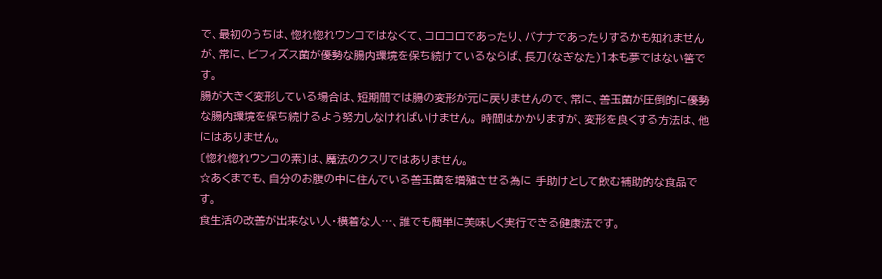で、最初のうちは、惚れ惚れウンコではなくて、コロコロであったり、バナナであったりするかも知れませんが、常に、ビフィズス菌が優勢な腸内環境を保ち続けているならば、長刀(なぎなた)1本も夢ではない筈です。
腸が大きく変形している場合は、短期間では腸の変形が元に戻りませんので、常に、善玉菌が圧倒的に優勢な腸内環境を保ち続けるよう努力しなければいけません。 時間はかかりますが、変形を良くする方法は、他にはありません。
〔惚れ惚れウンコの素〕は、魔法のクスリではありません。
☆あくまでも、自分のお腹の中に住んでいる善玉菌を増殖させる為に 手助けとして飲む補助的な食品です。
食生活の改善が出来ない人・横着な人…、誰でも簡単に美味しく実行できる健康法です。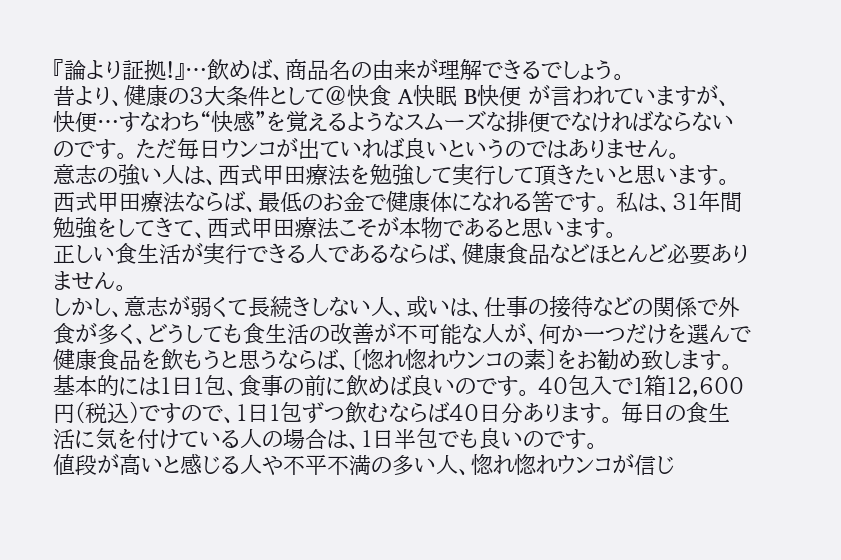『論より証拠!』…飲めば、商品名の由来が理解できるでしょう。
昔より、健康の3大条件として@快食 A快眠 B快便 が言われていますが、快便…すなわち“快感”を覚えるようなスムーズな排便でなければならないのです。 ただ毎日ウンコが出ていれば良いというのではありません。
意志の強い人は、西式甲田療法を勉強して実行して頂きたいと思います。
西式甲田療法ならば、最低のお金で健康体になれる筈です。 私は、31年間勉強をしてきて、西式甲田療法こそが本物であると思います。
正しい食生活が実行できる人であるならば、健康食品などほとんど必要ありません。
しかし、意志が弱くて長続きしない人、或いは、仕事の接待などの関係で外食が多く、どうしても食生活の改善が不可能な人が、何か一つだけを選んで健康食品を飲もうと思うならば、〔惚れ惚れウンコの素〕をお勧め致します。
基本的には1日1包、食事の前に飲めば良いのです。 40包入で1箱12,600円(税込)ですので、1日1包ずつ飲むならば40日分あります。 毎日の食生活に気を付けている人の場合は、1日半包でも良いのです。
値段が高いと感じる人や不平不満の多い人、惚れ惚れウンコが信じ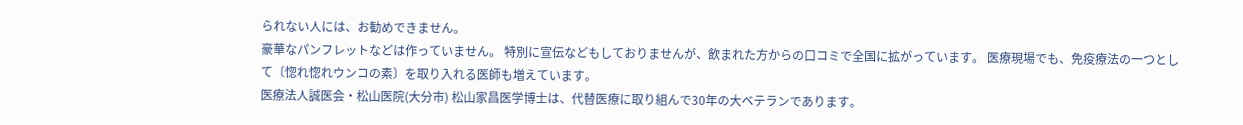られない人には、お勧めできません。
豪華なパンフレットなどは作っていません。 特別に宣伝などもしておりませんが、飲まれた方からの口コミで全国に拡がっています。 医療現場でも、免疫療法の一つとして〔惚れ惚れウンコの素〕を取り入れる医師も増えています。
医療法人誠医会・松山医院(大分市) 松山家昌医学博士は、代替医療に取り組んで30年の大ベテランであります。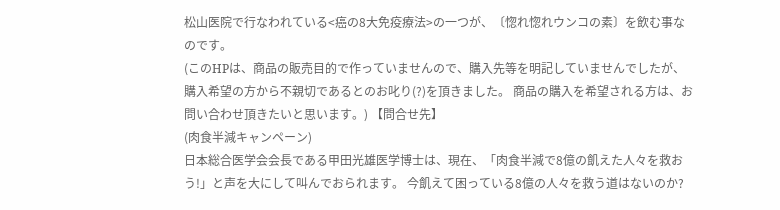松山医院で行なわれている<癌の8大免疫療法>の一つが、〔惚れ惚れウンコの素〕を飲む事なのです。
(このHPは、商品の販売目的で作っていませんので、購入先等を明記していませんでしたが、購入希望の方から不親切であるとのお叱り(?)を頂きました。 商品の購入を希望される方は、お問い合わせ頂きたいと思います。) 【問合せ先】
(肉食半減キャンペーン)
日本総合医学会会長である甲田光雄医学博士は、現在、「肉食半減で8億の飢えた人々を救おう!」と声を大にして叫んでおられます。 今飢えて困っている8億の人々を救う道はないのか?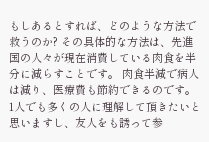もしあるとすれば、どのような方法で救うのか? その具体的な方法は、先進国の人々が現在消費している肉食を半分に減らすことです。 肉食半減で病人は減り、医療費も節約できるのです。 1人でも多くの人に理解して頂きたいと思いますし、友人をも誘って参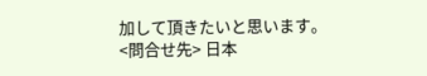加して頂きたいと思います。
<問合せ先> 日本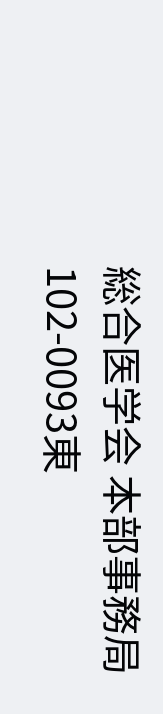総合医学会 本部事務局
102-0093東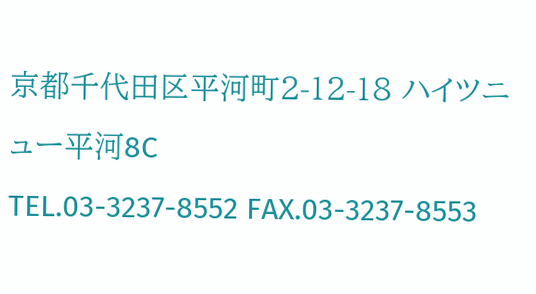京都千代田区平河町2-12-18 ハイツニュー平河8C
TEL.03-3237-8552 FAX.03-3237-8553